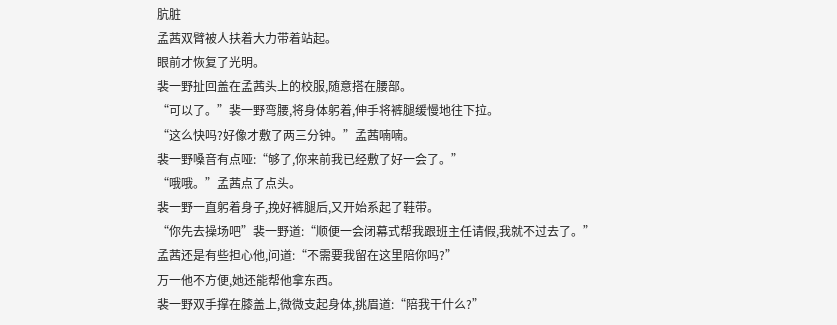肮脏
孟茜双臂被人扶着大力带着站起。
眼前才恢复了光明。
裴一野扯回盖在孟茜头上的校服,随意搭在腰部。
“可以了。”裴一野弯腰,将身体躬着,伸手将裤腿缓慢地往下拉。
“这么快吗?好像才敷了两三分钟。”孟茜喃喃。
裴一野嗓音有点哑:“够了,你来前我已经敷了好一会了。”
“哦哦。”孟茜点了点头。
裴一野一直躬着身子,挽好裤腿后,又开始系起了鞋带。
“你先去操场吧”裴一野道:“顺便一会闭幕式帮我跟班主任请假,我就不过去了。”
孟茜还是有些担心他,问道:“不需要我留在这里陪你吗?”
万一他不方便,她还能帮他拿东西。
裴一野双手撑在膝盖上,微微支起身体,挑眉道:“陪我干什么?”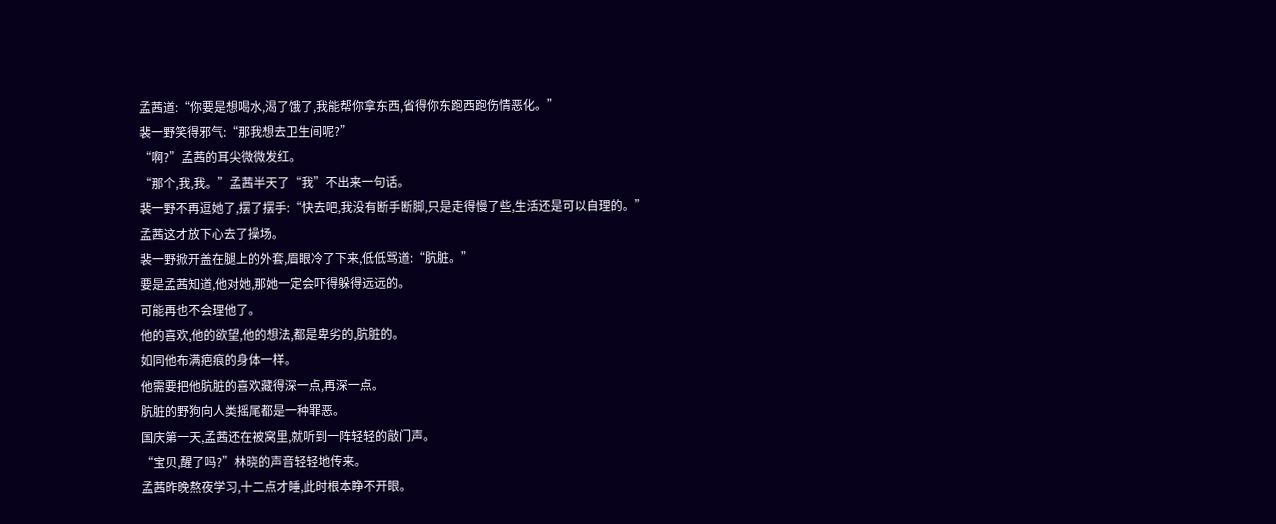孟茜道:“你要是想喝水,渴了饿了,我能帮你拿东西,省得你东跑西跑伤情恶化。”
裴一野笑得邪气:“那我想去卫生间呢?”
“啊?”孟茜的耳尖微微发红。
“那个,我,我。”孟茜半天了“我”不出来一句话。
裴一野不再逗她了,摆了摆手:“快去吧,我没有断手断脚,只是走得慢了些,生活还是可以自理的。”
孟茜这才放下心去了操场。
裴一野掀开盖在腿上的外套,眉眼冷了下来,低低骂道:“肮脏。”
要是孟茜知道,他对她,那她一定会吓得躲得远远的。
可能再也不会理他了。
他的喜欢,他的欲望,他的想法,都是卑劣的,肮脏的。
如同他布满疤痕的身体一样。
他需要把他肮脏的喜欢藏得深一点,再深一点。
肮脏的野狗向人类摇尾都是一种罪恶。
国庆第一天,孟茜还在被窝里,就听到一阵轻轻的敲门声。
“宝贝,醒了吗?”林晓的声音轻轻地传来。
孟茜昨晚熬夜学习,十二点才睡,此时根本睁不开眼。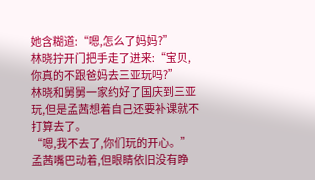她含糊道:“嗯,怎么了妈妈?”
林晓拧开门把手走了进来:“宝贝,你真的不跟爸妈去三亚玩吗?”
林晓和舅舅一家约好了国庆到三亚玩,但是孟茜想着自己还要补课就不打算去了。
“嗯,我不去了,你们玩的开心。”
孟茜嘴巴动着,但眼睛依旧没有睁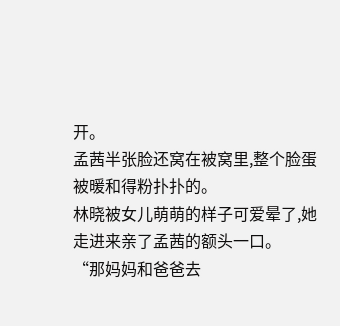开。
孟茜半张脸还窝在被窝里,整个脸蛋被暖和得粉扑扑的。
林晓被女儿萌萌的样子可爱晕了,她走进来亲了孟茜的额头一口。
“那妈妈和爸爸去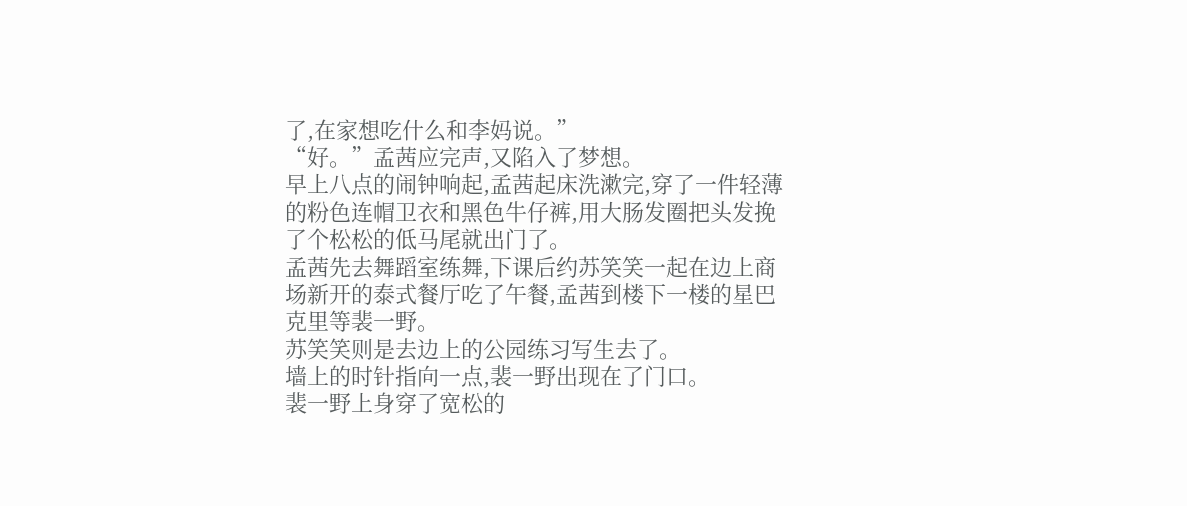了,在家想吃什么和李妈说。”
“好。”孟茜应完声,又陷入了梦想。
早上八点的闹钟响起,孟茜起床洗漱完,穿了一件轻薄的粉色连帽卫衣和黑色牛仔裤,用大肠发圈把头发挽了个松松的低马尾就出门了。
孟茜先去舞蹈室练舞,下课后约苏笑笑一起在边上商场新开的泰式餐厅吃了午餐,孟茜到楼下一楼的星巴克里等裴一野。
苏笑笑则是去边上的公园练习写生去了。
墙上的时针指向一点,裴一野出现在了门口。
裴一野上身穿了宽松的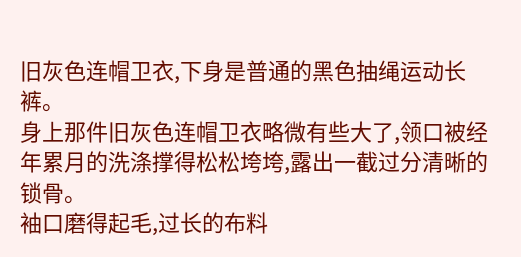旧灰色连帽卫衣,下身是普通的黑色抽绳运动长裤。
身上那件旧灰色连帽卫衣略微有些大了,领口被经年累月的洗涤撑得松松垮垮,露出一截过分清晰的锁骨。
袖口磨得起毛,过长的布料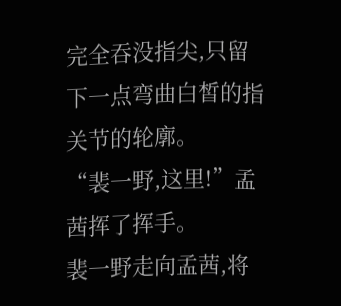完全吞没指尖,只留下一点弯曲白皙的指关节的轮廓。
“裴一野,这里!”孟茜挥了挥手。
裴一野走向孟茜,将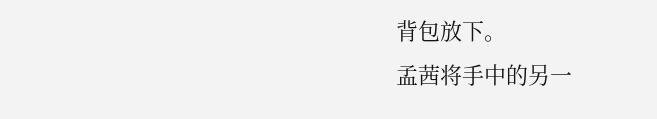背包放下。
孟茜将手中的另一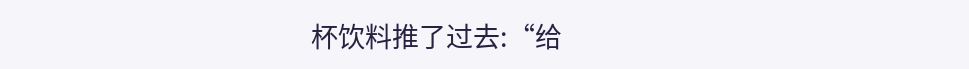杯饮料推了过去:“给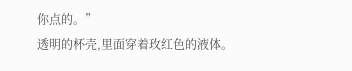你点的。”
透明的杯壳,里面穿着玫红色的液体。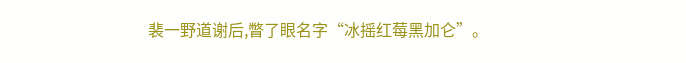裴一野道谢后,瞥了眼名字“冰摇红莓黑加仑”。